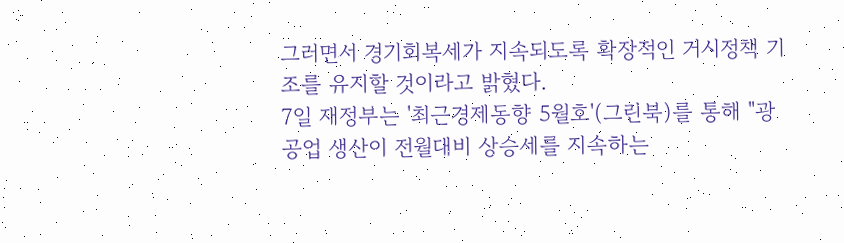그러면서 경기회복세가 지속되도록 확장적인 거시정책 기조를 유지할 것이라고 밝혔다.
7일 재정부는 '최근경제동향 5월호'(그린북)를 통해 "광공업 생산이 전월대비 상승세를 지속하는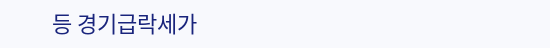등 경기급락세가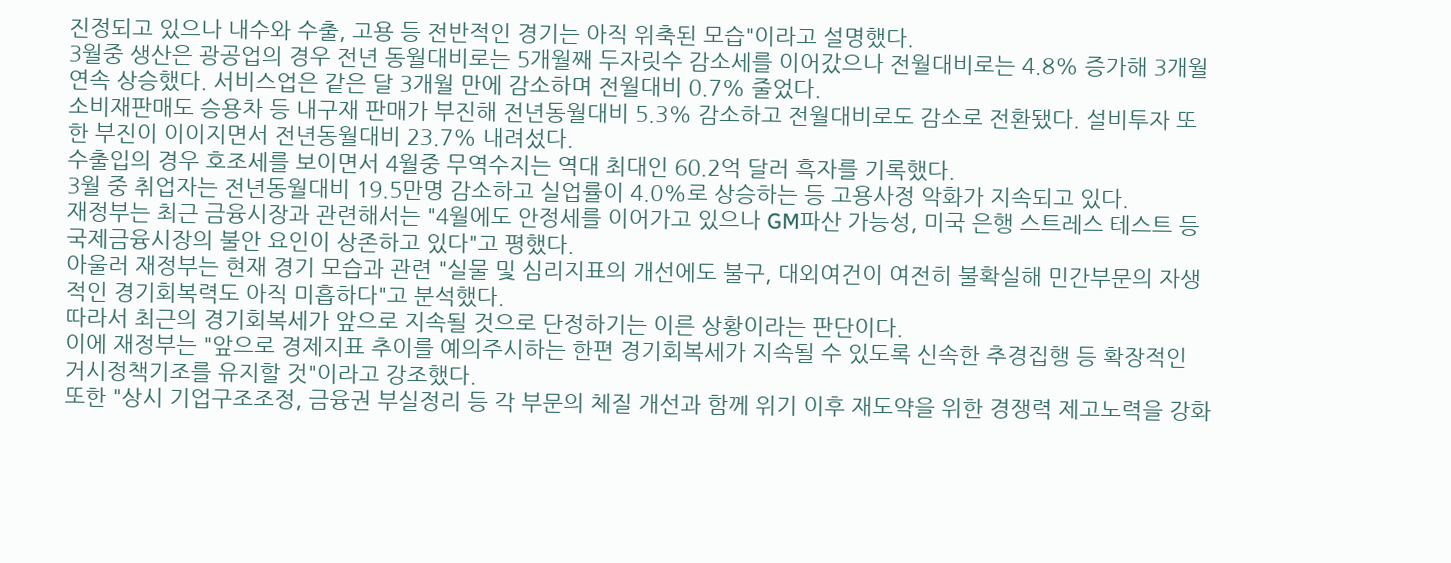진정되고 있으나 내수와 수출, 고용 등 전반적인 경기는 아직 위축된 모습"이라고 설명했다.
3월중 생산은 광공업의 경우 전년 동월대비로는 5개월째 두자릿수 감소세를 이어갔으나 전월대비로는 4.8% 증가해 3개월 연속 상승했다. 서비스업은 같은 달 3개월 만에 감소하며 전월대비 0.7% 줄었다.
소비재판매도 승용차 등 내구재 판매가 부진해 전년동월대비 5.3% 감소하고 전월대비로도 감소로 전환됐다. 설비투자 또한 부진이 이이지면서 전년동월대비 23.7% 내려섰다.
수출입의 경우 호조세를 보이면서 4월중 무역수지는 역대 최대인 60.2억 달러 흑자를 기록했다.
3월 중 취업자는 전년동월대비 19.5만명 감소하고 실업률이 4.0%로 상승하는 등 고용사정 악화가 지속되고 있다.
재정부는 최근 금융시장과 관련해서는 "4월에도 안정세를 이어가고 있으나 GM파산 가능성, 미국 은행 스트레스 테스트 등 국제금융시장의 불안 요인이 상존하고 있다"고 평했다.
아울러 재정부는 현재 경기 모습과 관련 "실물 및 심리지표의 개선에도 불구, 대외여건이 여전히 불확실해 민간부문의 자생적인 경기회복력도 아직 미흡하다"고 분석했다.
따라서 최근의 경기회복세가 앞으로 지속될 것으로 단정하기는 이른 상황이라는 판단이다.
이에 재정부는 "앞으로 경제지표 추이를 예의주시하는 한편 경기회복세가 지속될 수 있도록 신속한 추경집행 등 확장적인 거시정책기조를 유지할 것"이라고 강조했다.
또한 "상시 기업구조조정, 금융권 부실정리 등 각 부문의 체질 개선과 함께 위기 이후 재도약을 위한 경쟁력 제고노력을 강화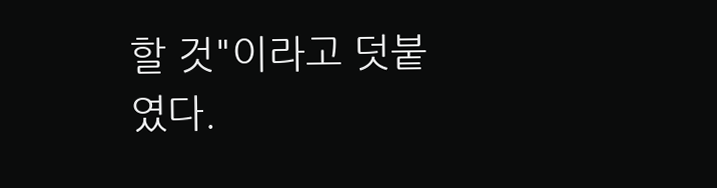할 것"이라고 덧붙였다.